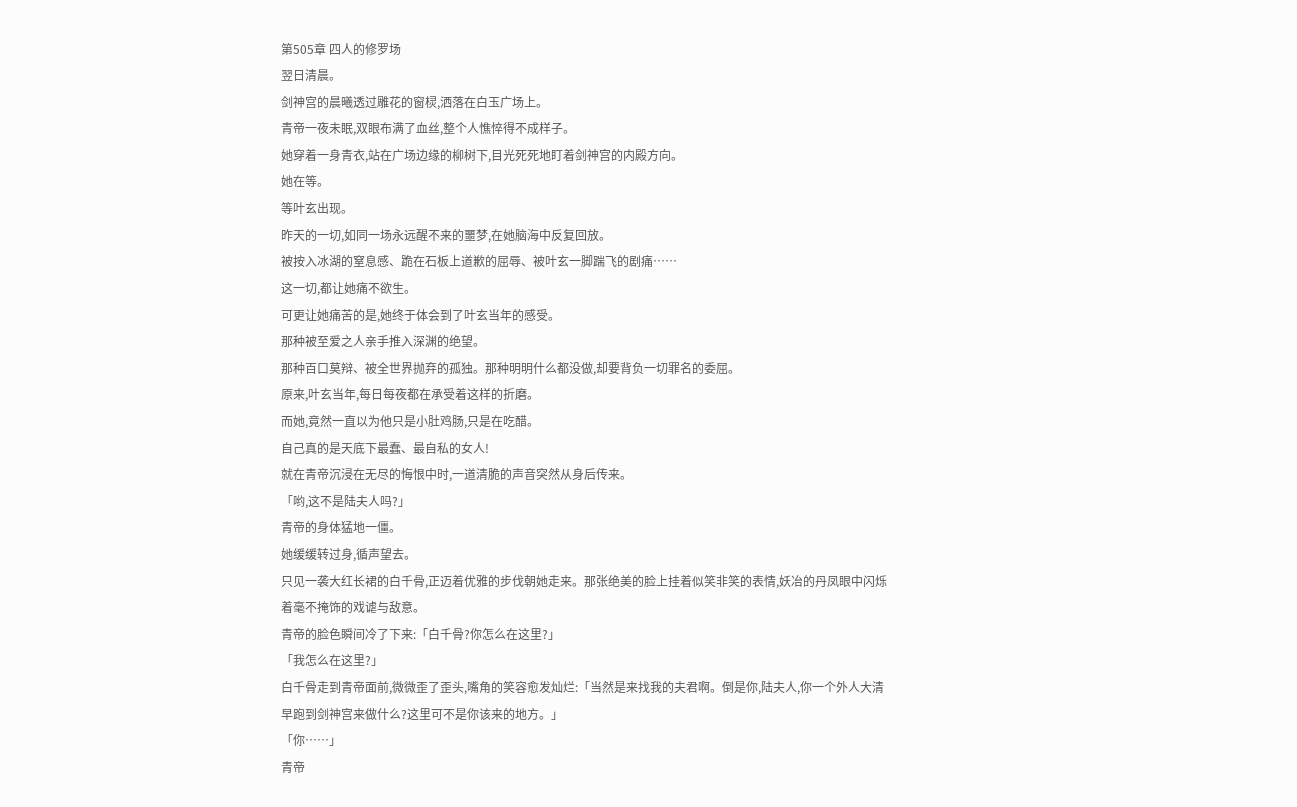第505章 四人的修罗场
翌日清晨。
剑神宫的晨曦透过雕花的窗棂,洒落在白玉广场上。
青帝一夜未眠,双眼布满了血丝,整个人憔悴得不成样子。
她穿着一身青衣,站在广场边缘的柳树下,目光死死地盯着剑神宫的内殿方向。
她在等。
等叶玄出现。
昨天的一切,如同一场永远醒不来的噩梦,在她脑海中反复回放。
被按入冰湖的窒息感、跪在石板上道歉的屈辱、被叶玄一脚踹飞的剧痛……
这一切,都让她痛不欲生。
可更让她痛苦的是,她终于体会到了叶玄当年的感受。
那种被至爱之人亲手推入深渊的绝望。
那种百口莫辩、被全世界抛弃的孤独。那种明明什么都没做,却要背负一切罪名的委屈。
原来,叶玄当年,每日每夜都在承受着这样的折磨。
而她,竟然一直以为他只是小肚鸡肠,只是在吃醋。
自己真的是天底下最蠢、最自私的女人!
就在青帝沉浸在无尽的悔恨中时,一道清脆的声音突然从身后传来。
「哟,这不是陆夫人吗?」
青帝的身体猛地一僵。
她缓缓转过身,循声望去。
只见一袭大红长裙的白千骨,正迈着优雅的步伐朝她走来。那张绝美的脸上挂着似笑非笑的表情,妖冶的丹凤眼中闪烁着毫不掩饰的戏谑与敌意。
青帝的脸色瞬间冷了下来:「白千骨?你怎么在这里?」
「我怎么在这里?」
白千骨走到青帝面前,微微歪了歪头,嘴角的笑容愈发灿烂:「当然是来找我的夫君啊。倒是你,陆夫人,你一个外人大清早跑到剑神宫来做什么?这里可不是你该来的地方。」
「你……」
青帝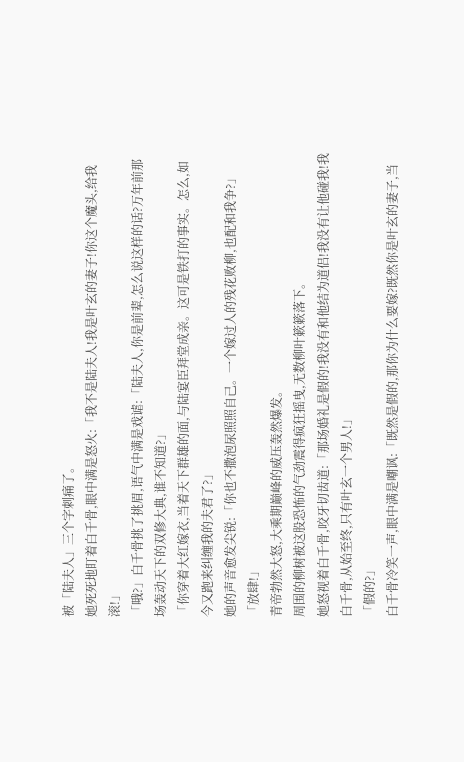被「陆夫人」三个字刺痛了。
她死死地盯着白千骨,眼中满是怒火:「我不是陆夫人!我是叶玄的妻子!你这个魔头,给我滚!」
「哦?」白千骨挑了挑眉,语气中满是戏谑:「陆夫人,你是前辈,怎么说这样的话?万年前那场轰动天下的双修大典,谁不知道?」
「你穿着大红嫁衣,当着天下群雄的面,与陆宴臣拜堂成亲。这可是铁打的事实。怎么,如今又跑来纠缠我的夫君了?」
她的声音愈发尖锐:「你也不撒泡尿照照自己。一个嫁过人的残花败柳,也配和我争?」
「放肆!」
青帝勃然大怒,大乘期巅峰的威压轰然爆发。
周围的柳树被这股恐怖的气劲震得疯狂摇曳,无数柳叶簌簌落下。
她怒视着白千骨,咬牙切齿道:「那场婚礼是假的!我没有和他结为道侣!我没有让他碰我!我白千骨,从始至终,只有叶玄一个男人!」
「假的?」
白千骨冷笑一声,眼中满是嘲讽:「既然是假的,那你为什么要嫁?既然你是叶玄的妻子,当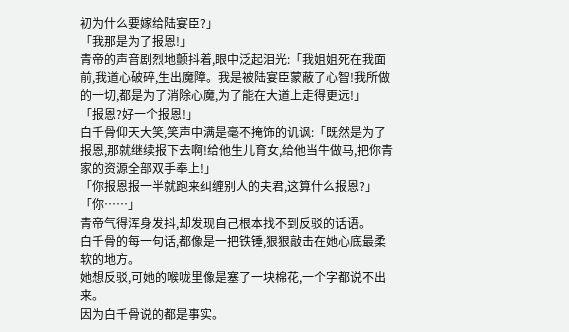初为什么要嫁给陆宴臣?」
「我那是为了报恩!」
青帝的声音剧烈地颤抖着,眼中泛起泪光:「我姐姐死在我面前,我道心破碎,生出魔障。我是被陆宴臣蒙蔽了心智!我所做的一切,都是为了消除心魔,为了能在大道上走得更远!」
「报恩?好一个报恩!」
白千骨仰天大笑,笑声中满是毫不掩饰的讥讽:「既然是为了报恩,那就继续报下去啊!给他生儿育女,给他当牛做马,把你青家的资源全部双手奉上!」
「你报恩报一半就跑来纠缠别人的夫君,这算什么报恩?」
「你……」
青帝气得浑身发抖,却发现自己根本找不到反驳的话语。
白千骨的每一句话,都像是一把铁锤,狠狠敲击在她心底最柔软的地方。
她想反驳,可她的喉咙里像是塞了一块棉花,一个字都说不出来。
因为白千骨说的都是事实。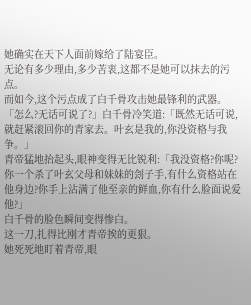她确实在天下人面前嫁给了陆宴臣。
无论有多少理由,多少苦衷,这都不是她可以抹去的污点。
而如今,这个污点成了白千骨攻击她最锋利的武器。
「怎么?无话可说了?」白千骨冷笑道:「既然无话可说,就赶紧滚回你的青家去。叶玄是我的,你没资格与我争。」
青帝猛地抬起头,眼神变得无比锐利:「我没资格?你呢?你一个杀了叶玄父母和妹妹的刽子手,有什么资格站在他身边?你手上沾满了他至亲的鲜血,你有什么脸面说爱他?」
白千骨的脸色瞬间变得惨白。
这一刀,扎得比刚才青帝挨的更狠。
她死死地盯着青帝,眼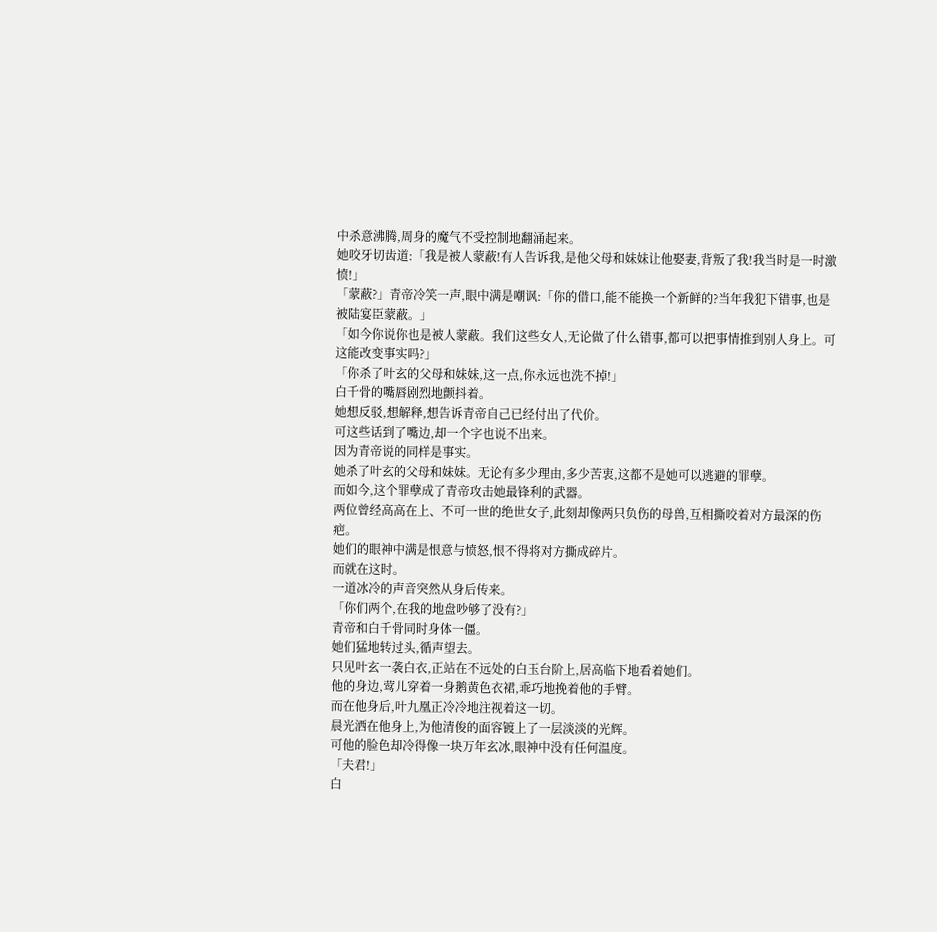中杀意沸腾,周身的魔气不受控制地翻涌起来。
她咬牙切齿道:「我是被人蒙蔽!有人告诉我,是他父母和妹妹让他娶妻,背叛了我!我当时是一时激愤!」
「蒙蔽?」青帝冷笑一声,眼中满是嘲讽:「你的借口,能不能换一个新鲜的?当年我犯下错事,也是被陆宴臣蒙蔽。」
「如今你说你也是被人蒙蔽。我们这些女人,无论做了什么错事,都可以把事情推到别人身上。可这能改变事实吗?」
「你杀了叶玄的父母和妹妹,这一点,你永远也洗不掉!」
白千骨的嘴唇剧烈地颤抖着。
她想反驳,想解释,想告诉青帝自己已经付出了代价。
可这些话到了嘴边,却一个字也说不出来。
因为青帝说的同样是事实。
她杀了叶玄的父母和妹妹。无论有多少理由,多少苦衷,这都不是她可以逃避的罪孽。
而如今,这个罪孽成了青帝攻击她最锋利的武器。
两位曾经高高在上、不可一世的绝世女子,此刻却像两只负伤的母兽,互相撕咬着对方最深的伤疤。
她们的眼神中满是恨意与愤怒,恨不得将对方撕成碎片。
而就在这时。
一道冰冷的声音突然从身后传来。
「你们两个,在我的地盘吵够了没有?」
青帝和白千骨同时身体一僵。
她们猛地转过头,循声望去。
只见叶玄一袭白衣,正站在不远处的白玉台阶上,居高临下地看着她们。
他的身边,莺儿穿着一身鹅黄色衣裙,乖巧地挽着他的手臂。
而在他身后,叶九凰正冷冷地注视着这一切。
晨光洒在他身上,为他清俊的面容镀上了一层淡淡的光辉。
可他的脸色却冷得像一块万年玄冰,眼神中没有任何温度。
「夫君!」
白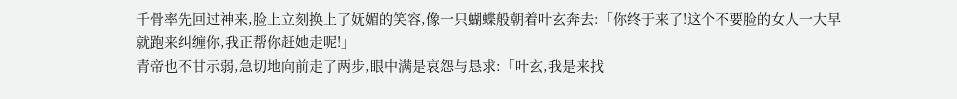千骨率先回过神来,脸上立刻换上了妩媚的笑容,像一只蝴蝶般朝着叶玄奔去:「你终于来了!这个不要脸的女人一大早就跑来纠缠你,我正帮你赶她走呢!」
青帝也不甘示弱,急切地向前走了两步,眼中满是哀怨与恳求:「叶玄,我是来找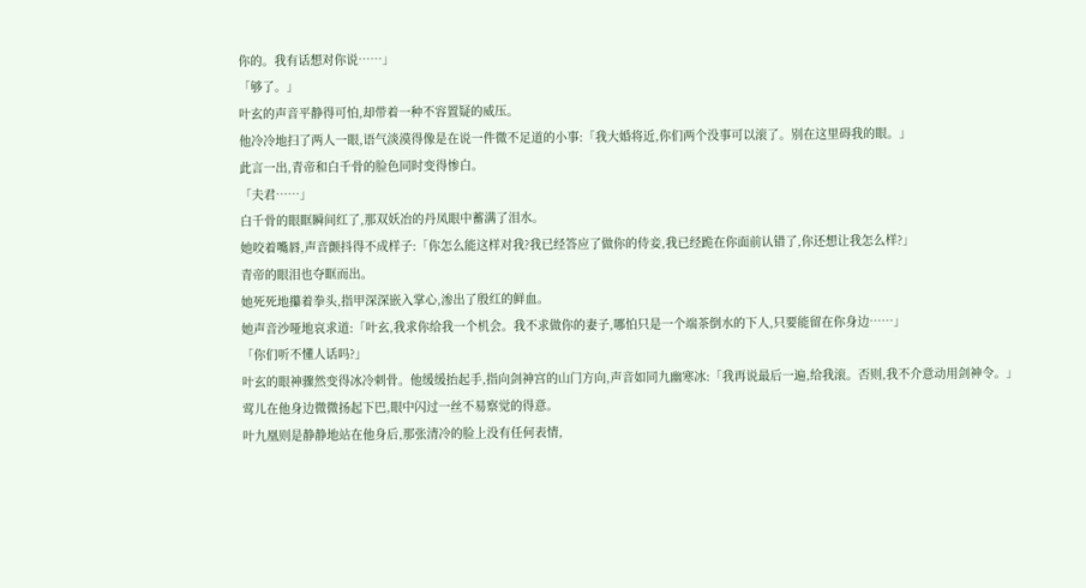你的。我有话想对你说……」
「够了。」
叶玄的声音平静得可怕,却带着一种不容置疑的威压。
他冷冷地扫了两人一眼,语气淡漠得像是在说一件微不足道的小事:「我大婚将近,你们两个没事可以滚了。别在这里碍我的眼。」
此言一出,青帝和白千骨的脸色同时变得惨白。
「夫君……」
白千骨的眼眶瞬间红了,那双妖冶的丹凤眼中蓄满了泪水。
她咬着嘴唇,声音颤抖得不成样子:「你怎么能这样对我?我已经答应了做你的侍妾,我已经跪在你面前认错了,你还想让我怎么样?」
青帝的眼泪也夺眶而出。
她死死地攥着拳头,指甲深深嵌入掌心,渗出了殷红的鲜血。
她声音沙哑地哀求道:「叶玄,我求你给我一个机会。我不求做你的妻子,哪怕只是一个端茶倒水的下人,只要能留在你身边……」
「你们听不懂人话吗?」
叶玄的眼神骤然变得冰冷刺骨。他缓缓抬起手,指向剑神宫的山门方向,声音如同九幽寒冰:「我再说最后一遍,给我滚。否则,我不介意动用剑神令。」
莺儿在他身边微微扬起下巴,眼中闪过一丝不易察觉的得意。
叶九凰则是静静地站在他身后,那张清冷的脸上没有任何表情,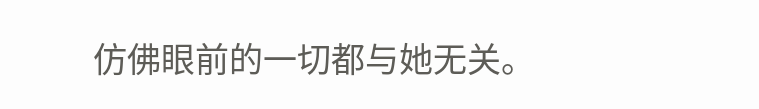仿佛眼前的一切都与她无关。